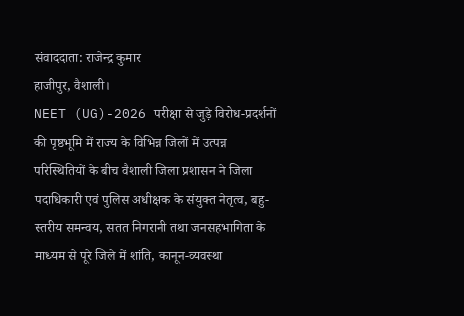संवाददाता: राजेन्द्र कुमार
हाजीपुर, वैशाली।
NEET (UG)-2026 परीक्षा से जुड़े विरोध-प्रदर्शनों की पृष्ठभूमि में राज्य के विभिन्न जिलों में उत्पन्न परिस्थितियों के बीच वैशाली जिला प्रशासन ने जिला पदाधिकारी एवं पुलिस अधीक्षक के संयुक्त नेतृत्व, बहु-स्तरीय समन्वय, सतत निगरानी तथा जनसहभागिता के माध्यम से पूरे जिले में शांति, कानून-व्यवस्था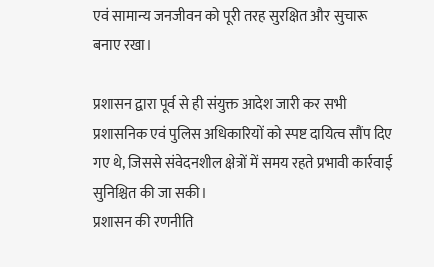एवं सामान्य जनजीवन को पूरी तरह सुरक्षित और सुचारू बनाए रखा।

प्रशासन द्वारा पूर्व से ही संयुक्त आदेश जारी कर सभी प्रशासनिक एवं पुलिस अधिकारियों को स्पष्ट दायित्व सौंप दिए गए थे, जिससे संवेदनशील क्षेत्रों में समय रहते प्रभावी कार्रवाई सुनिश्चित की जा सकी।
प्रशासन की रणनीति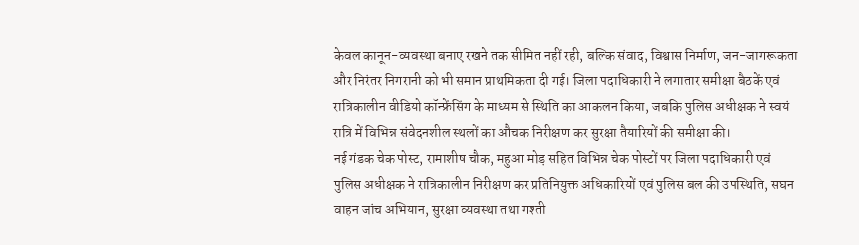केवल कानून-व्यवस्था बनाए रखने तक सीमित नहीं रही, बल्कि संवाद, विश्वास निर्माण, जन-जागरूकता और निरंतर निगरानी को भी समान प्राथमिकता दी गई। जिला पदाधिकारी ने लगातार समीक्षा बैठकें एवं रात्रिकालीन वीडियो कॉन्फ्रेंसिंग के माध्यम से स्थिति का आकलन किया, जबकि पुलिस अधीक्षक ने स्वयं रात्रि में विभिन्न संवेदनशील स्थलों का औचक निरीक्षण कर सुरक्षा तैयारियों की समीक्षा की।
नई गंडक चेक पोस्ट, रामाशीष चौक, महुआ मोड़ सहित विभिन्न चेक पोस्टों पर जिला पदाधिकारी एवं पुलिस अधीक्षक ने रात्रिकालीन निरीक्षण कर प्रतिनियुक्त अधिकारियों एवं पुलिस बल की उपस्थिति, सघन वाहन जांच अभियान, सुरक्षा व्यवस्था तथा गश्ती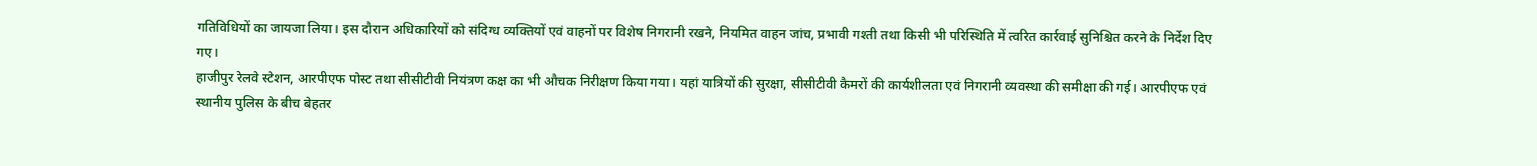गतिविधियों का जायजा लिया। इस दौरान अधिकारियों को संदिग्ध व्यक्तियों एवं वाहनों पर विशेष निगरानी रखने, नियमित वाहन जांच, प्रभावी गश्ती तथा किसी भी परिस्थिति में त्वरित कार्रवाई सुनिश्चित करने के निर्देश दिए गए।
हाजीपुर रेलवे स्टेशन, आरपीएफ पोस्ट तथा सीसीटीवी नियंत्रण कक्ष का भी औचक निरीक्षण किया गया। यहां यात्रियों की सुरक्षा, सीसीटीवी कैमरों की कार्यशीलता एवं निगरानी व्यवस्था की समीक्षा की गई। आरपीएफ एवं स्थानीय पुलिस के बीच बेहतर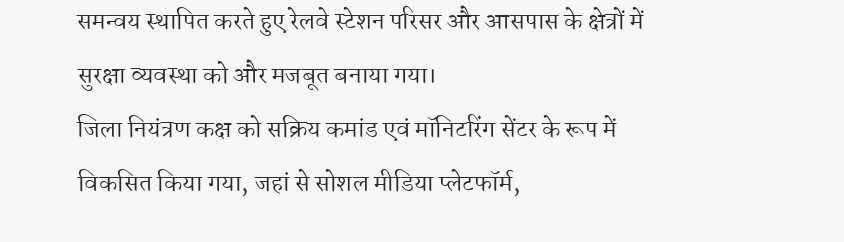समन्वय स्थापित करते हुए रेलवे स्टेशन परिसर और आसपास के क्षेत्रों में सुरक्षा व्यवस्था को और मजबूत बनाया गया।
जिला नियंत्रण कक्ष को सक्रिय कमांड एवं मॉनिटरिंग सेंटर के रूप में विकसित किया गया, जहां से सोशल मीडिया प्लेटफॉर्म,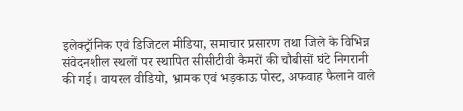इलेक्ट्रॉनिक एवं डिजिटल मीडिया, समाचार प्रसारण तथा जिले के विभिन्न संवेदनशील स्थलों पर स्थापित सीसीटीवी कैमरों की चौबीसों घंटे निगरानी की गई। वायरल वीडियो, भ्रामक एवं भड़काऊ पोस्ट, अफवाह फैलाने वाले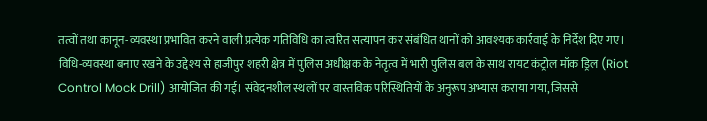तत्वों तथा कानून-व्यवस्था प्रभावित करने वाली प्रत्येक गतिविधि का त्वरित सत्यापन कर संबंधित थानों को आवश्यक कार्रवाई के निर्देश दिए गए।
विधि-व्यवस्था बनाए रखने के उद्देश्य से हाजीपुर शहरी क्षेत्र में पुलिस अधीक्षक के नेतृत्व में भारी पुलिस बल के साथ रायट कंट्रोल मॉक ड्रिल (Riot Control Mock Drill) आयोजित की गई। संवेदनशील स्थलों पर वास्तविक परिस्थितियों के अनुरूप अभ्यास कराया गया, जिससे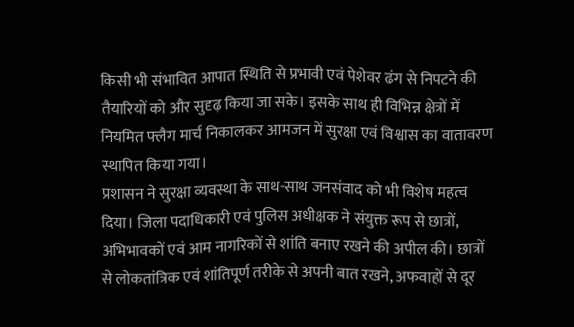किसी भी संभावित आपात स्थिति से प्रभावी एवं पेशेवर ढंग से निपटने की तैयारियों को और सुदृढ़ किया जा सके। इसके साथ ही विभिन्न क्षेत्रों में नियमित फ्लैग मार्च निकालकर आमजन में सुरक्षा एवं विश्वास का वातावरण स्थापित किया गया।
प्रशासन ने सुरक्षा व्यवस्था के साथ-साथ जनसंवाद को भी विशेष महत्व दिया। जिला पदाधिकारी एवं पुलिस अधीक्षक ने संयुक्त रूप से छात्रों, अभिभावकों एवं आम नागरिकों से शांति बनाए रखने की अपील की। छात्रों से लोकतांत्रिक एवं शांतिपूर्ण तरीके से अपनी बात रखने, अफवाहों से दूर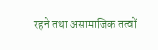रहने तथा असामाजिक तत्वों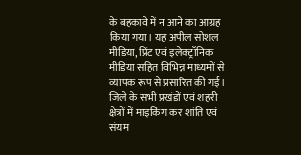के बहकावे में न आने का आग्रह किया गया। यह अपील सोशल मीडिया, प्रिंट एवं इलेक्ट्रॉनिक मीडिया सहित विभिन्न माध्यमों से व्यापक रूप से प्रसारित की गई।
जिले के सभी प्रखंडों एवं शहरी क्षेत्रों में माइकिंग कर शांति एवं संयम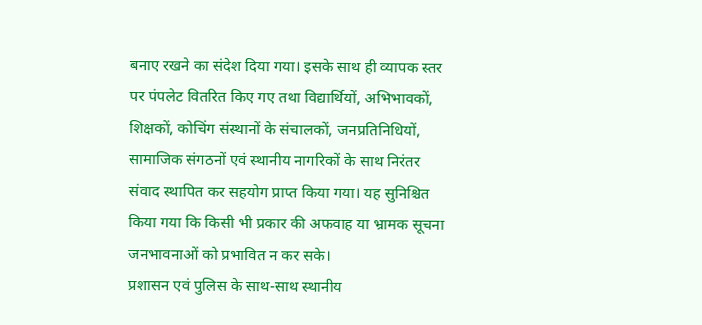बनाए रखने का संदेश दिया गया। इसके साथ ही व्यापक स्तर पर पंपलेट वितरित किए गए तथा विद्यार्थियों, अभिभावकों, शिक्षकों, कोचिंग संस्थानों के संचालकों, जनप्रतिनिधियों, सामाजिक संगठनों एवं स्थानीय नागरिकों के साथ निरंतर संवाद स्थापित कर सहयोग प्राप्त किया गया। यह सुनिश्चित किया गया कि किसी भी प्रकार की अफवाह या भ्रामक सूचना जनभावनाओं को प्रभावित न कर सके।
प्रशासन एवं पुलिस के साथ-साथ स्थानीय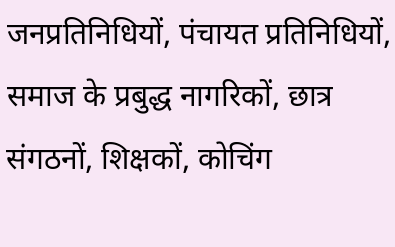जनप्रतिनिधियों, पंचायत प्रतिनिधियों, समाज के प्रबुद्ध नागरिकों, छात्र संगठनों, शिक्षकों, कोचिंग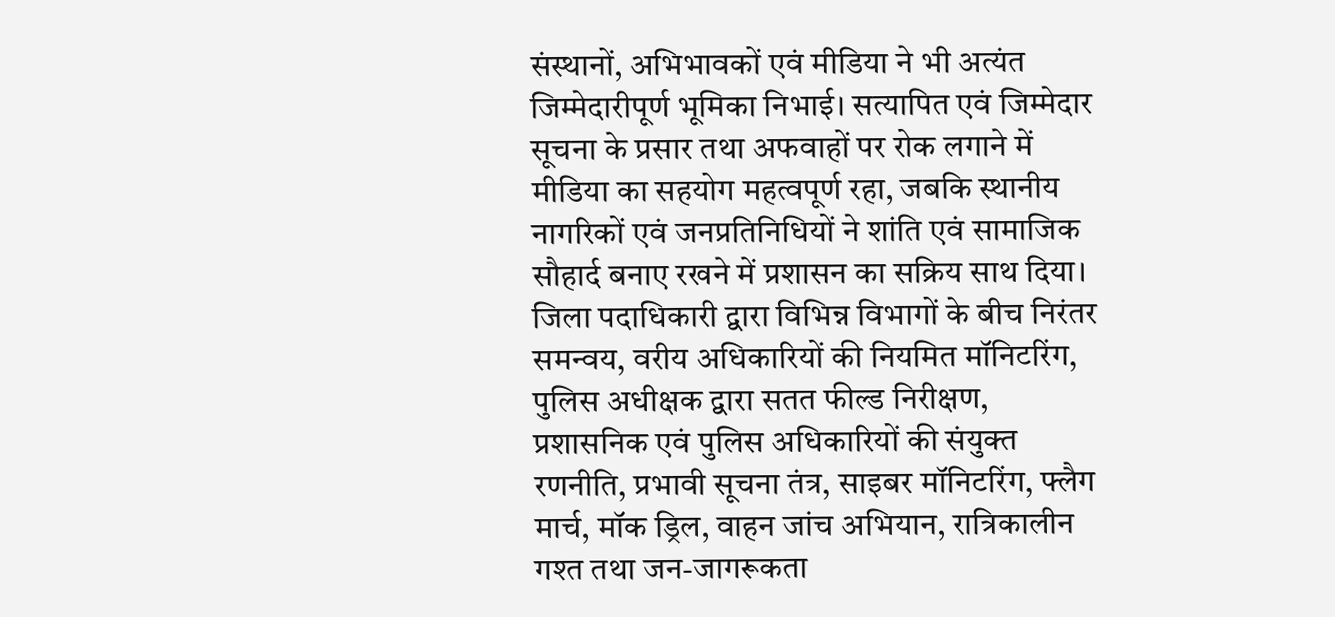संस्थानों, अभिभावकों एवं मीडिया ने भी अत्यंत जिम्मेदारीपूर्ण भूमिका निभाई। सत्यापित एवं जिम्मेदार सूचना के प्रसार तथा अफवाहों पर रोक लगाने में मीडिया का सहयोग महत्वपूर्ण रहा, जबकि स्थानीय नागरिकों एवं जनप्रतिनिधियों ने शांति एवं सामाजिक सौहार्द बनाए रखने में प्रशासन का सक्रिय साथ दिया।
जिला पदाधिकारी द्वारा विभिन्न विभागों के बीच निरंतर समन्वय, वरीय अधिकारियों की नियमित मॉनिटरिंग, पुलिस अधीक्षक द्वारा सतत फील्ड निरीक्षण, प्रशासनिक एवं पुलिस अधिकारियों की संयुक्त रणनीति, प्रभावी सूचना तंत्र, साइबर मॉनिटरिंग, फ्लैग मार्च, मॉक ड्रिल, वाहन जांच अभियान, रात्रिकालीन गश्त तथा जन-जागरूकता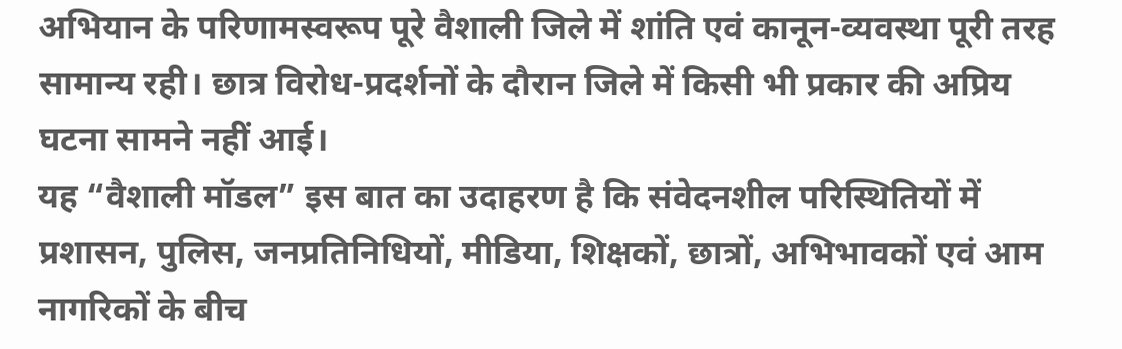अभियान के परिणामस्वरूप पूरे वैशाली जिले में शांति एवं कानून-व्यवस्था पूरी तरह सामान्य रही। छात्र विरोध-प्रदर्शनों के दौरान जिले में किसी भी प्रकार की अप्रिय घटना सामने नहीं आई।
यह “वैशाली मॉडल” इस बात का उदाहरण है कि संवेदनशील परिस्थितियों में प्रशासन, पुलिस, जनप्रतिनिधियों, मीडिया, शिक्षकों, छात्रों, अभिभावकों एवं आम नागरिकों के बीच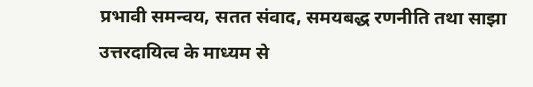प्रभावी समन्वय, सतत संवाद, समयबद्ध रणनीति तथा साझा उत्तरदायित्व के माध्यम से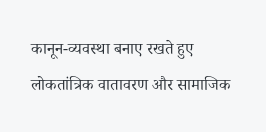कानून-व्यवस्था बनाए रखते हुए लोकतांत्रिक वातावरण और सामाजिक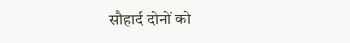सौहार्द दोनों को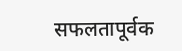सफलतापूर्वक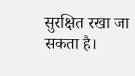सुरक्षित रखा जा सकता है।